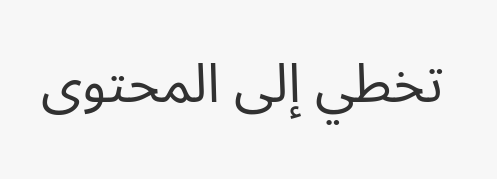تخطي إلى المحتوى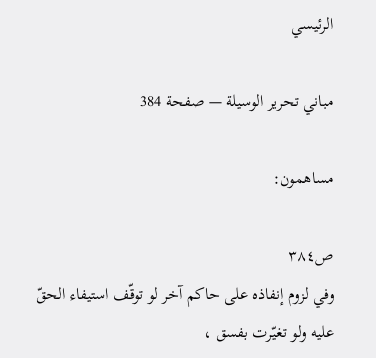الرئيسي

مباني تحرير الوسيلة — صفحة 384

مساهمون:

ص٣٨٤
وفي لزوم إنفاذه على حاكم آخر لو توقّف استيفاء الحقّ عليه ولو تغيّرت بفسق ،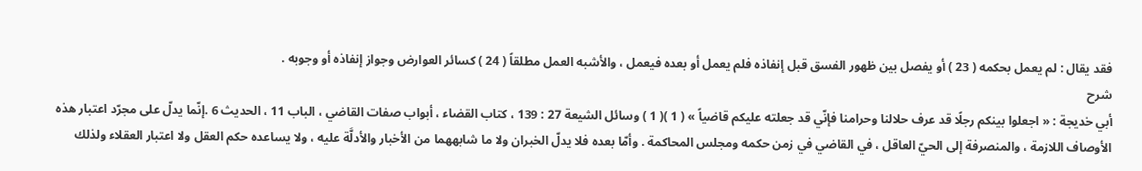فقد يقال : لم يعمل بحكمه ( 23 ) أو يفصل بين ظهور الفسق قبل إنفاذه فلم يعمل أو بعده فيعمل ، والأشبه العمل مطلقاً ( 24 ) كسائر العوارض وجواز إنفاذه أو وجوبه .
شرح
أبي خديجة : « اجعلوا بينكم رجلًا قد عرف حلالنا وحرامنا فإنّي قد جعلته عليكم قاضياً » ( 1 )( 1 ) وسائل الشيعة 27 : 139 ، كتاب القضاء ، أبواب صفات القاضي ، الباب 11 ، الحديث 6 .إنّما يدلّ على مجرّد اعتبار هذه الأوصاف اللازمة ، والمنصرفة إلى الحيّ العاقل ، في القاضي في زمن حكمه ومجلس المحاكمة . وأمّا بعده فلا يدلّ الخبران ولا ما شابههما من الأخبار والأدلَّة عليه ، ولا يساعده حكم العقل ولا اعتبار العقلاء ولذلك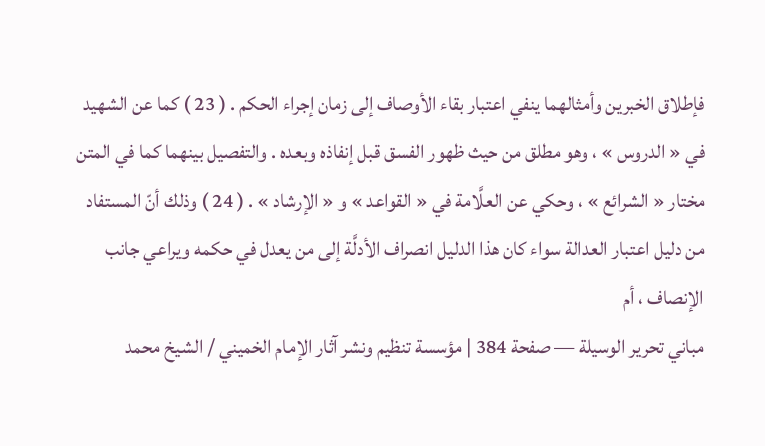فإطلاق الخبرين وأمثالهما ينفي اعتبار بقاء الأوصاف إلى زمان إجراء الحكم . ( 23 ) كما عن الشهيد في « الدروس » ، وهو مطلق من حيث ظهور الفسق قبل إنفاذه وبعده . والتفصيل بينهما كما في المتن مختار « الشرائع » ، وحكي عن العلَّامة في « القواعد » و « الإرشاد » . ( 24 ) وذلك أنّ المستفاد من دليل اعتبار العدالة سواء كان هذا الدليل انصراف الأدلَّة إلى من يعدل في حكمه ويراعي جانب الإنصاف ، أم
مباني تحرير الوسيلة — صفحة 384 | مؤسسة تنظيم ونشر آثار الإمام الخميني / الشيخ محمد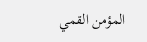المؤمن القمي